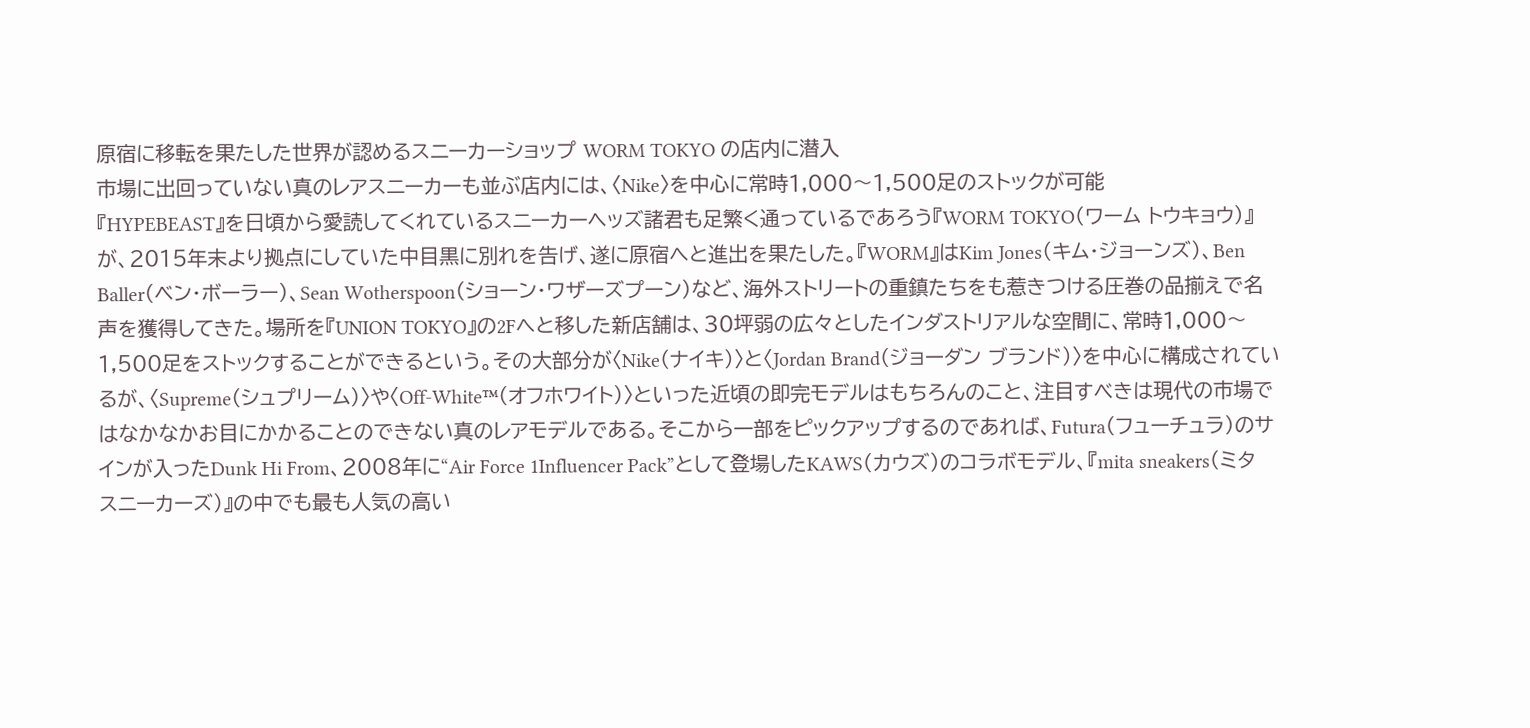原宿に移転を果たした世界が認めるスニーカーショップ WORM TOKYO の店内に潜入
市場に出回っていない真のレアスニーカーも並ぶ店内には、〈Nike〉を中心に常時1,000〜1,500足のストックが可能
『HYPEBEAST』を日頃から愛読してくれているスニーカーヘッズ諸君も足繁く通っているであろう『WORM TOKYO(ワーム トウキョウ)』が、2015年末より拠点にしていた中目黒に別れを告げ、遂に原宿へと進出を果たした。『WORM』はKim Jones(キム・ジョーンズ)、Ben Baller(ベン・ボーラー)、Sean Wotherspoon(ショーン・ワザーズプーン)など、海外ストリートの重鎮たちをも惹きつける圧巻の品揃えで名声を獲得してきた。場所を『UNION TOKYO』の2Fへと移した新店舗は、30坪弱の広々としたインダストリアルな空間に、常時1,000〜1,500足をストックすることができるという。その大部分が〈Nike(ナイキ)〉と〈Jordan Brand(ジョーダン ブランド)〉を中心に構成されているが、〈Supreme(シュプリーム)〉や〈Off-White™(オフホワイト)〉といった近頃の即完モデルはもちろんのこと、注目すべきは現代の市場ではなかなかお目にかかることのできない真のレアモデルである。そこから一部をピックアップするのであれば、Futura(フューチュラ)のサインが入ったDunk Hi From、2008年に“Air Force 1Influencer Pack”として登場したKAWS(カウズ)のコラボモデル、『mita sneakers(ミタスニーカーズ)』の中でも最も人気の高い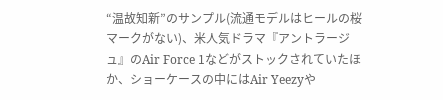“温故知新”のサンプル(流通モデルはヒールの桜マークがない)、米人気ドラマ『アントラージュ』のAir Force 1などがストックされていたほか、ショーケースの中にはAir Yeezyや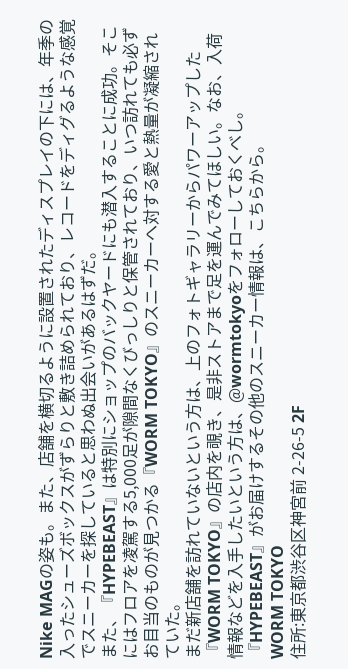Nike MAGの姿も。また、店舗を横切るように設置されたディスプレイの下には、年季の入ったシューズボックスがずらりと敷き詰められており、レコードをディグるような感覚でスニーカーを探していると思わぬ出会いがあるはずだ。
また、『HYPEBEAST』は特別にショップのバックヤードにも潜入することに成功。そこにはフロアを凌駕する5,000足が隙間なくびっしりと保管されており、いつ訪れても必ずお目当のものが見つかる『WORM TOKYO』のスニーカーへ対する愛と熱量が凝縮されていた。
まだ新店舗を訪れていないという方は、上のフォトギャラリーからパワーアップした『WORM TOKYO』の店内を覗き、是非ストアまで足を運んでみてほしい。なお、入荷情報などを入手したいという方は、@wormtokyoをフォローしておくべし。
『HYPEBEAST』がお届けするその他のスニーカー情報は、こちらから。
WORM TOKYO
住所:東京都渋谷区神宮前 2-26-5 2F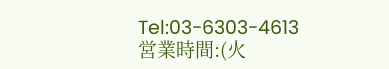Tel:03-6303-4613
営業時間:(火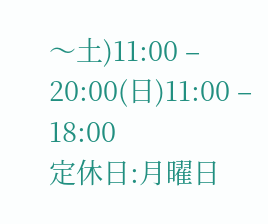〜土)11:00 – 20:00(日)11:00 – 18:00
定休日:月曜日